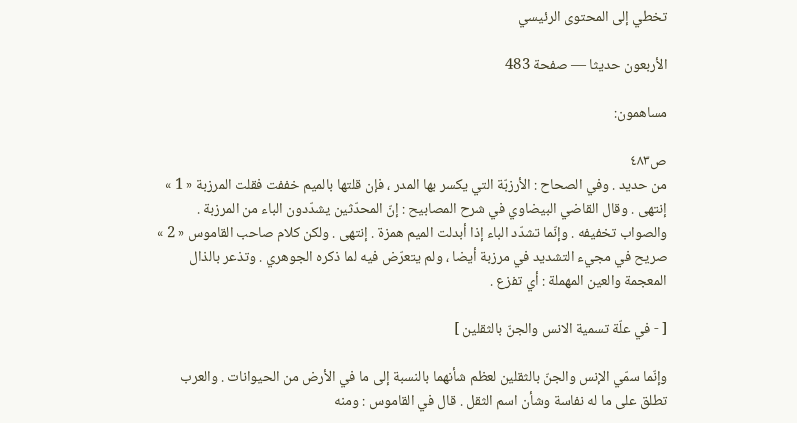تخطي إلى المحتوى الرئيسي

الأربعون حديثا — صفحة 483

مساهمون:

ص٤٨٣
من حديد . وفي الصحاح : الأرزبّة التي يكسر بها المدر ، فإن قلتها بالميم خففت فقلت المرزبة « 1 » إنتهى . وقال القاضي البيضاوي في شرح المصابيح : إنّ المحدّثين يشدّدون الباء من المرزبة . والصواب تخفيفه . وإنّما تشدّد الباء إذا أبدلت الميم همزة . إنتهى . ولكن كلام صاحب القاموس « 2 » صريح في مجيء التشديد في مرزبة أيضا ، ولم يتعرّض فيه لما ذكره الجوهري . وتذعر بالذال المعجمة والعين المهملة : أي تفزع .

[ - في علّة تسمية الانس والجنّ بالثقلين ]

وإنّما سمّي الإنس والجنّ بالثقلين لعظم شأنهما بالنسبة إلى ما في الأرض من الحيوانات . والعرب تطلق على ما له نفاسة وشأن اسم الثقل . قال في القاموس : ومنه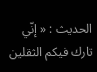الحديث : « إنّي تارك فيكم الثقلين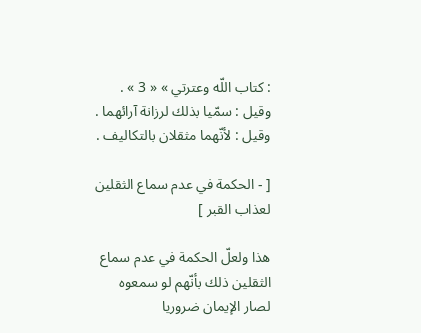: كتاب اللّه وعترتي » « 3 » . وقيل : سمّيا بذلك لرزانة آرائهما . وقيل : لأنّهما مثقلان بالتكاليف .

[ - الحكمة في عدم سماع الثقلين لعذاب القبر ]

هذا ولعلّ الحكمة في عدم سماع الثقلين ذلك بأنّهم لو سمعوه لصار الإيمان ضروريا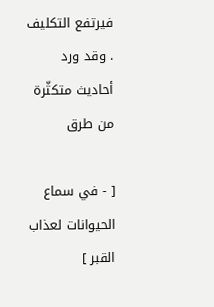فيرتفع التكليف . وقد ورد أحاديث متكثّرة من طرق

[ - في سماع الحيوانات لعذاب القبر ]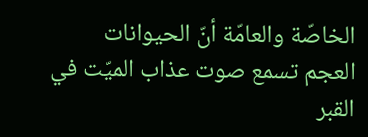الخاصّة والعامّة أنّ الحيوانات العجم تسمع صوت عذاب الميّت في القبر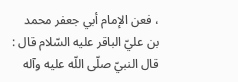، فعن الإمام أبي جعفر محمد بن عليّ الباقر عليه السّلام قال : قال النبيّ صلّى اللّه عليه وآله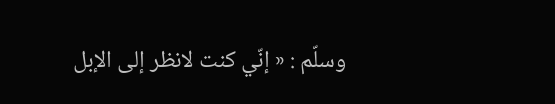وسلّم : « إنّي كنت لانظر إلى الإبل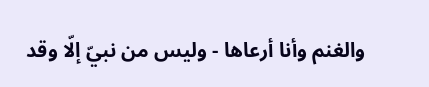والغنم وأنا أرعاها - وليس من نبيّ إلّا وقد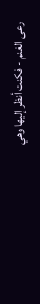رعى الغنم - فكنت أنظر إليها وهي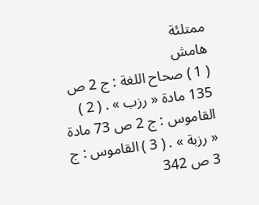ممتلئة
هامش
( 1 ) صحاح اللغة : ج 2 ص 135 مادة « رزب » . ( 2 ) القاموس : ج 2 ص 73 مادة « رزبة » . ( 3 ) القاموس : ج 3 ص 342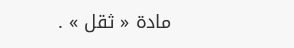مادة « ثقل » .